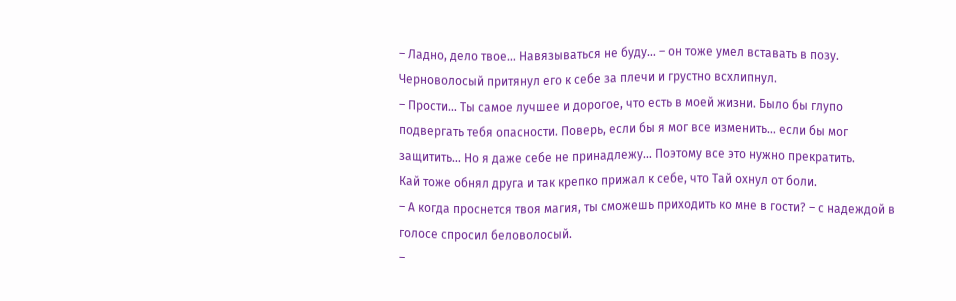– Ладно, дело твое… Навязываться не буду… – он тоже умел вставать в позу.
Черноволосый притянул его к себе за плечи и грустно всхлипнул.
– Прости… Ты самое лучшее и дорогое, что есть в моей жизни. Было бы глупо подвергать тебя опасности. Поверь, если бы я мог все изменить… если бы мог защитить… Но я даже себе не принадлежу… Поэтому все это нужно прекратить.
Кай тоже обнял друга и так крепко прижал к себе, что Тай охнул от боли.
– А когда проснется твоя магия, ты сможешь приходить ко мне в гости? – с надеждой в голосе спросил беловолосый.
–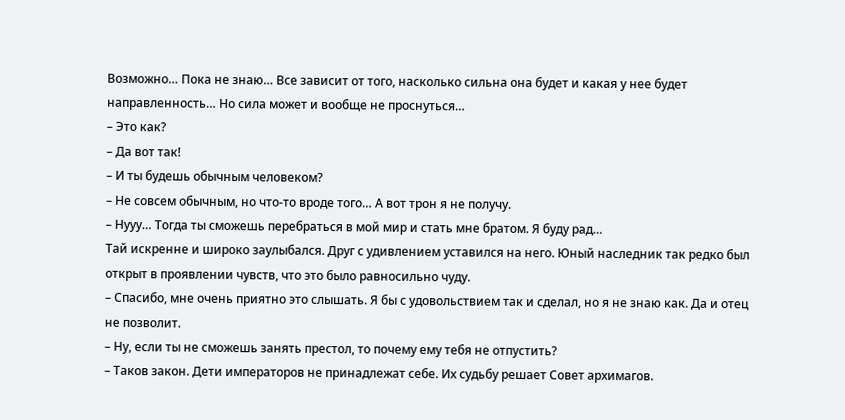Возможно… Пока не знаю… Все зависит от того, насколько сильна она будет и какая у нее будет направленность… Но сила может и вообще не проснуться…
– Это как?
– Да вот так!
– И ты будешь обычным человеком?
– Не совсем обычным, но что-то вроде того… А вот трон я не получу.
– Нууу… Тогда ты сможешь перебраться в мой мир и стать мне братом. Я буду рад…
Тай искренне и широко заулыбался. Друг с удивлением уставился на него. Юный наследник так редко был открыт в проявлении чувств, что это было равносильно чуду.
– Спасибо, мне очень приятно это слышать. Я бы с удовольствием так и сделал, но я не знаю как. Да и отец не позволит.
– Ну, если ты не сможешь занять престол, то почему ему тебя не отпустить?
– Таков закон. Дети императоров не принадлежат себе. Их судьбу решает Совет архимагов.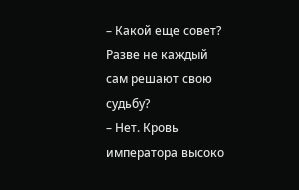– Какой еще совет? Разве не каждый сам решают свою судьбу?
– Нет. Кровь императора высоко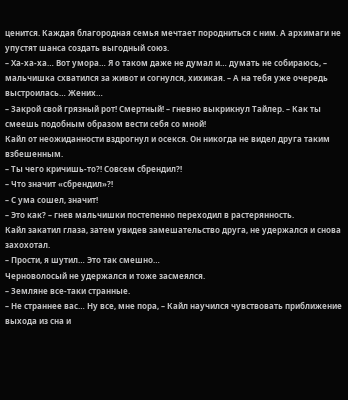ценится. Каждая благородная семья мечтает породниться с ним. А архимаги не упустят шанса создать выгодный союз.
– Ха-ха-ха… Вот умора… Я о таком даже не думал и… думать не собираюсь, – мальчишка схватился за живот и согнулся, хихикая. – А на тебя уже очередь выстроилась… Жених…
– Закрой свой грязный рот! Смертный! – гневно выкрикнул Тайлер. – Как ты смеешь подобным образом вести себя со мной!
Кайл от неожиданности вздрогнул и осекся. Он никогда не видел друга таким взбешенным.
– Ты чего кричишь-то?! Совсем сбрендил?!
– Что значит «сбрендил»?!
– С ума сошел, значит!
– Это как? – гнев мальчишки постепенно переходил в растерянность.
Кайл закатил глаза, затем увидев замешательство друга, не удержался и снова захохотал.
– Прости, я шутил… Это так смешно…
Черноволосый не удержался и тоже засмеялся.
– Земляне все-таки странные.
– Не страннее вас… Ну все, мне пора, – Кайл научился чувствовать приближение выхода из сна и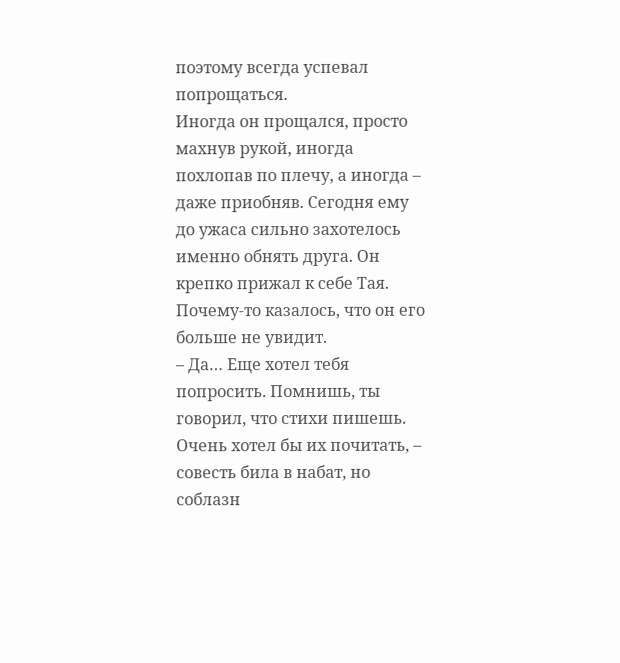поэтому всегда успевал попрощаться.
Иногда он прощался, просто махнув рукой, иногда похлопав по плечу, а иногда – даже приобняв. Сегодня ему до ужаса сильно захотелось именно обнять друга. Он крепко прижал к себе Тая. Почему-то казалось, что он его больше не увидит.
– Да… Еще хотел тебя попросить. Помнишь, ты говорил, что стихи пишешь. Очень хотел бы их почитать, – совесть била в набат, но соблазн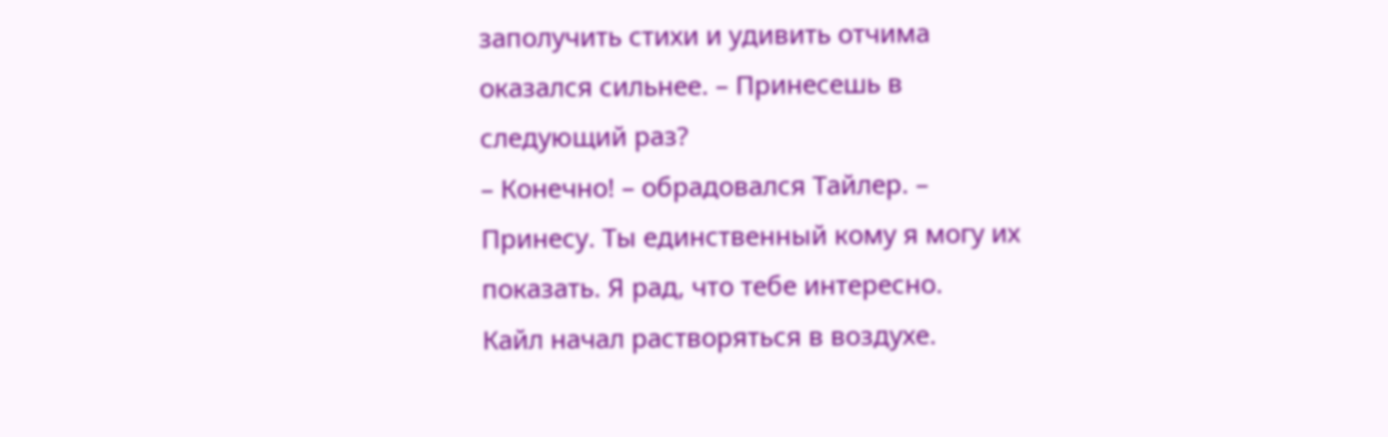заполучить стихи и удивить отчима оказался сильнее. – Принесешь в следующий раз?
– Конечно! – обрадовался Тайлер. – Принесу. Ты единственный кому я могу их показать. Я рад, что тебе интересно.
Кайл начал растворяться в воздухе.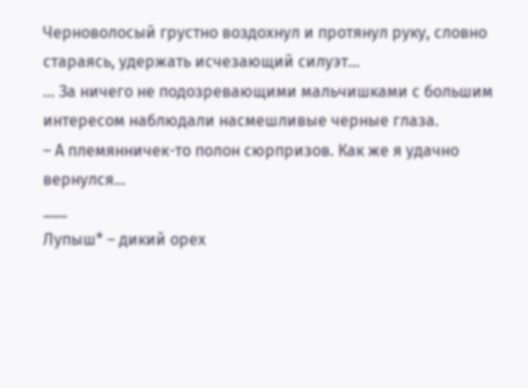Черноволосый грустно воздохнул и протянул руку, словно стараясь, удержать исчезающий силуэт…
… За ничего не подозревающими мальчишками с большим интересом наблюдали насмешливые черные глаза.
– А племянничек-то полон сюрпризов. Как же я удачно вернулся…
___
Лупыш* – дикий орех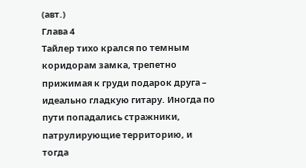(авт.)
Глава 4
Тайлер тихо крался по темным коридорам замка, трепетно прижимая к груди подарок друга – идеально гладкую гитару. Иногда по пути попадались стражники, патрулирующие территорию, и тогда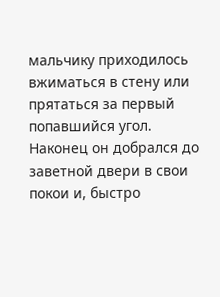мальчику приходилось вжиматься в стену или прятаться за первый попавшийся угол. Наконец он добрался до заветной двери в свои покои и, быстро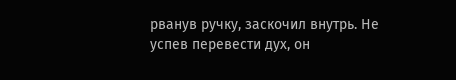рванув ручку, заскочил внутрь. Не успев перевести дух, он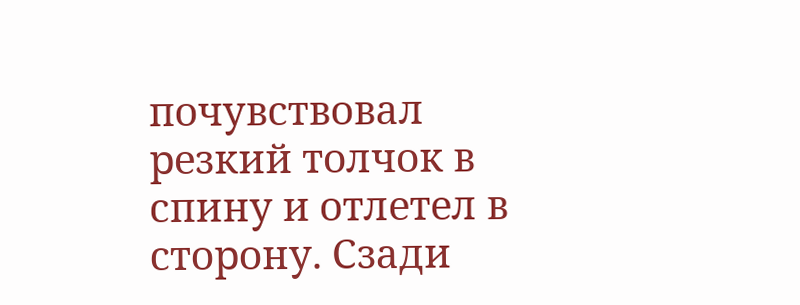почувствовал резкий толчок в спину и отлетел в сторону. Сзади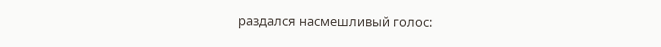раздался насмешливый голос: